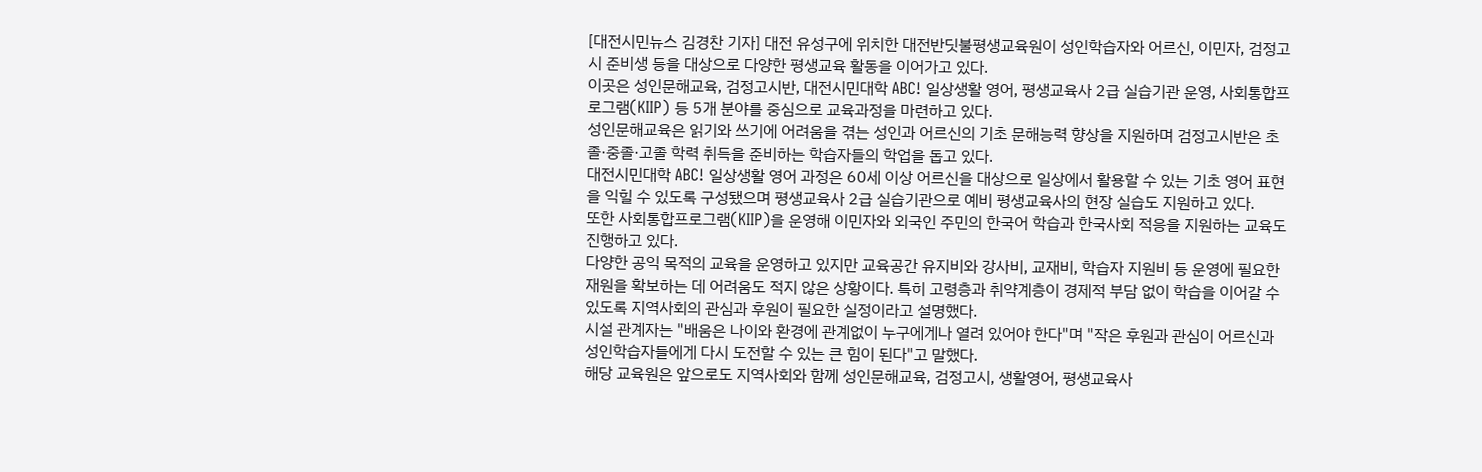[대전시민뉴스 김경찬 기자] 대전 유성구에 위치한 대전반딧불평생교육원이 성인학습자와 어르신, 이민자, 검정고시 준비생 등을 대상으로 다양한 평생교육 활동을 이어가고 있다.
이곳은 성인문해교육, 검정고시반, 대전시민대학 ABC! 일상생활 영어, 평생교육사 2급 실습기관 운영, 사회통합프로그램(KIIP) 등 5개 분야를 중심으로 교육과정을 마련하고 있다.
성인문해교육은 읽기와 쓰기에 어려움을 겪는 성인과 어르신의 기초 문해능력 향상을 지원하며 검정고시반은 초졸·중졸·고졸 학력 취득을 준비하는 학습자들의 학업을 돕고 있다.
대전시민대학 ABC! 일상생활 영어 과정은 60세 이상 어르신을 대상으로 일상에서 활용할 수 있는 기초 영어 표현을 익힐 수 있도록 구성됐으며 평생교육사 2급 실습기관으로 예비 평생교육사의 현장 실습도 지원하고 있다.
또한 사회통합프로그램(KIIP)을 운영해 이민자와 외국인 주민의 한국어 학습과 한국사회 적응을 지원하는 교육도 진행하고 있다.
다양한 공익 목적의 교육을 운영하고 있지만 교육공간 유지비와 강사비, 교재비, 학습자 지원비 등 운영에 필요한 재원을 확보하는 데 어려움도 적지 않은 상황이다. 특히 고령층과 취약계층이 경제적 부담 없이 학습을 이어갈 수 있도록 지역사회의 관심과 후원이 필요한 실정이라고 설명했다.
시설 관계자는 "배움은 나이와 환경에 관계없이 누구에게나 열려 있어야 한다"며 "작은 후원과 관심이 어르신과 성인학습자들에게 다시 도전할 수 있는 큰 힘이 된다"고 말했다.
해당 교육원은 앞으로도 지역사회와 함께 성인문해교육, 검정고시, 생활영어, 평생교육사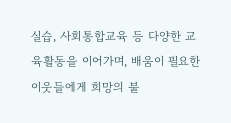실습, 사회통합교육 등 다양한 교육활동을 이어가며, 배움이 필요한 이웃들에게 희망의 불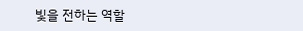빛을 전하는 역할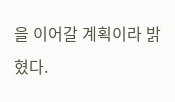을 이어갈 계획이라 밝혔다.